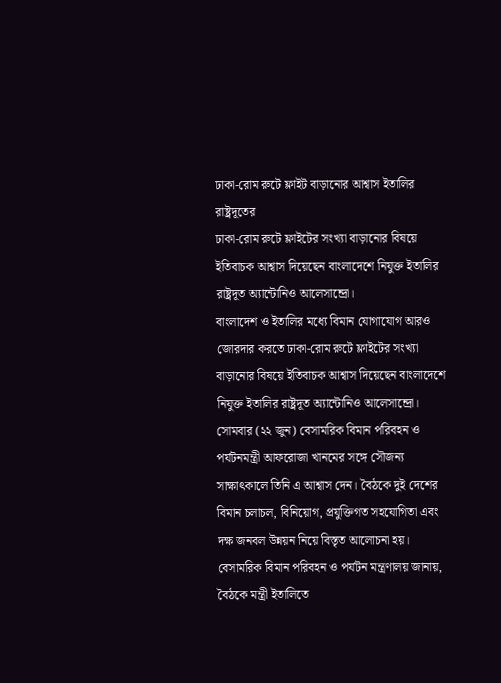ঢাকা-রোম রুটে ফ্লাইট বাড়ানোর আশ্বাস ইতালির রাষ্ট্রদূতের
ঢাকা-রোম রুটে ফ্লাইটের সংখ্যা বাড়ানোর বিষয়ে ইতিবাচক আশ্বাস দিয়েছেন বাংলাদেশে নিযুক্ত ইতালির রাষ্ট্রদূত অ্যান্টোনিও আলেসান্দ্রো।
বাংলাদেশ ও ইতালির মধ্যে বিমান যোগাযোগ আরও জোরদার করতে ঢাকা-রোম রুটে ফ্লাইটের সংখ্যা বাড়ানোর বিষয়ে ইতিবাচক আশ্বাস দিয়েছেন বাংলাদেশে নিযুক্ত ইতালির রাষ্ট্রদূত অ্যান্টোনিও আলেসান্দ্রো। সোমবার (২২ জুন) বেসামরিক বিমান পরিবহন ও পর্যটনমন্ত্রী আফরোজা খানমের সঙ্গে সৌজন্য সাক্ষাৎকালে তিনি এ আশ্বাস দেন। বৈঠকে দুই দেশের বিমান চলাচল, বিনিয়োগ, প্রযুক্তিগত সহযোগিতা এবং দক্ষ জনবল উন্নয়ন নিয়ে বিস্তৃত আলোচনা হয়।
বেসামরিক বিমান পরিবহন ও পর্যটন মন্ত্রণালয় জানায়, বৈঠকে মন্ত্রী ইতালিতে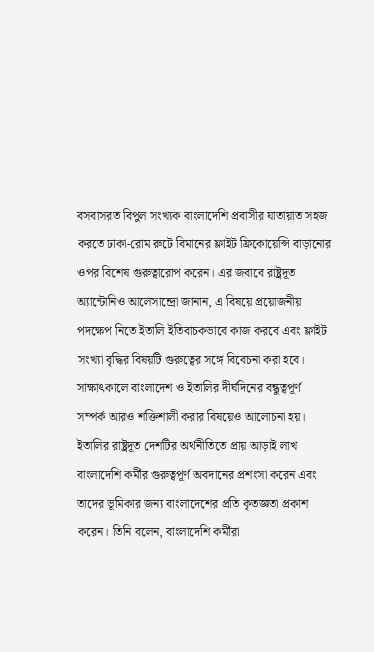বসবাসরত বিপুল সংখ্যক বাংলাদেশি প্রবাসীর যাতায়াত সহজ করতে ঢাকা-রোম রুটে বিমানের ফ্লাইট ফ্রিকোয়েন্সি বাড়ানোর ওপর বিশেষ গুরুত্বারোপ করেন। এর জবাবে রাষ্ট্রদূত অ্যান্টোনিও আলেসান্দ্রো জানান, এ বিষয়ে প্রয়োজনীয় পদক্ষেপ নিতে ইতালি ইতিবাচকভাবে কাজ করবে এবং ফ্লাইট সংখ্যা বৃদ্ধির বিষয়টি গুরুত্বের সঙ্গে বিবেচনা করা হবে।
সাক্ষাৎকালে বাংলাদেশ ও ইতালির দীর্ঘদিনের বন্ধুত্বপূর্ণ সম্পর্ক আরও শক্তিশালী করার বিষয়েও আলোচনা হয়। ইতালির রাষ্ট্রদূত দেশটির অর্থনীতিতে প্রায় আড়াই লাখ বাংলাদেশি কর্মীর গুরুত্বপূর্ণ অবদানের প্রশংসা করেন এবং তাদের ভূমিকার জন্য বাংলাদেশের প্রতি কৃতজ্ঞতা প্রকাশ করেন। তিনি বলেন, বাংলাদেশি কর্মীরা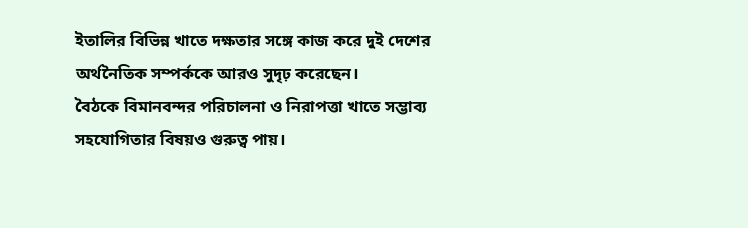ইতালির বিভিন্ন খাতে দক্ষতার সঙ্গে কাজ করে দুই দেশের অর্থনৈতিক সম্পর্ককে আরও সুদৃঢ় করেছেন।
বৈঠকে বিমানবন্দর পরিচালনা ও নিরাপত্তা খাতে সম্ভাব্য সহযোগিতার বিষয়ও গুরুত্ব পায়।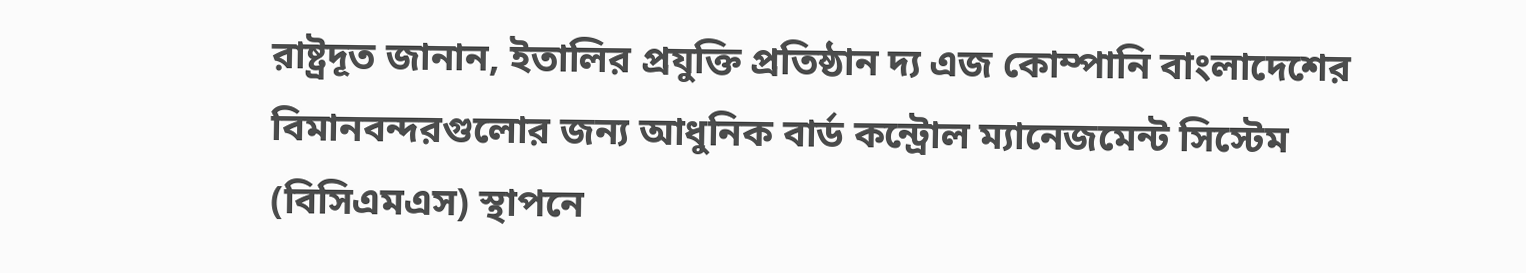রাষ্ট্রদূত জানান, ইতালির প্রযুক্তি প্রতিষ্ঠান দ্য এজ কোম্পানি বাংলাদেশের বিমানবন্দরগুলোর জন্য আধুনিক বার্ড কন্ট্রোল ম্যানেজমেন্ট সিস্টেম (বিসিএমএস) স্থাপনে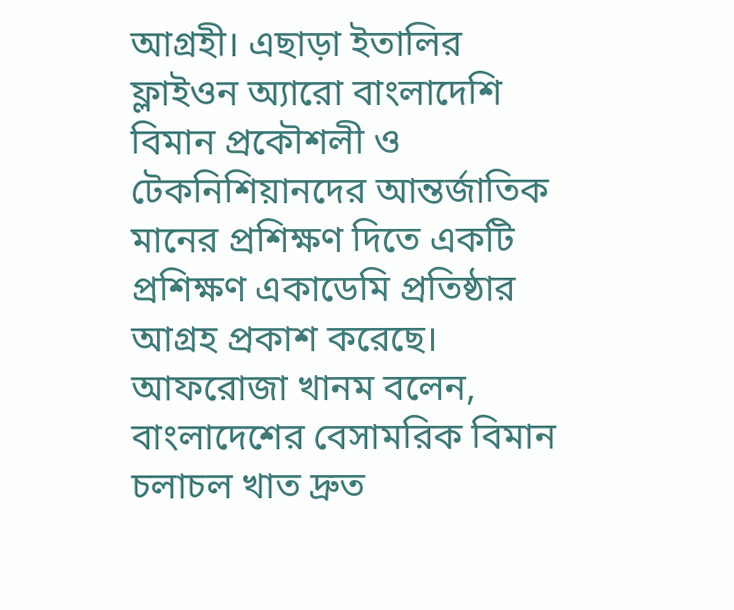আগ্রহী। এছাড়া ইতালির ফ্লাইওন অ্যারো বাংলাদেশি বিমান প্রকৌশলী ও টেকনিশিয়ানদের আন্তর্জাতিক মানের প্রশিক্ষণ দিতে একটি প্রশিক্ষণ একাডেমি প্রতিষ্ঠার আগ্রহ প্রকাশ করেছে।
আফরোজা খানম বলেন, বাংলাদেশের বেসামরিক বিমান চলাচল খাত দ্রুত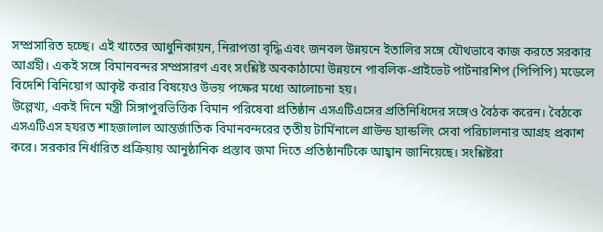সম্প্রসারিত হচ্ছে। এই খাতের আধুনিকায়ন, নিরাপত্তা বৃদ্ধি এবং জনবল উন্নয়নে ইতালির সঙ্গে যৌথভাবে কাজ করতে সরকার আগ্রহী। একই সঙ্গে বিমানবন্দর সম্প্রসারণ এবং সংশ্লিষ্ট অবকাঠামো উন্নয়নে পাবলিক-প্রাইভেট পার্টনারশিপ (পিপিপি) মডেলে বিদেশি বিনিয়োগ আকৃষ্ট করার বিষয়েও উভয় পক্ষের মধ্যে আলোচনা হয়।
উল্লেখ্য, একই দিনে মন্ত্রী সিঙ্গাপুরভিত্তিক বিমান পরিষেবা প্রতিষ্ঠান এসএটিএসের প্রতিনিধিদের সঙ্গেও বৈঠক করেন। বৈঠকে এসএটিএস হযরত শাহজালাল আন্তর্জাতিক বিমানবন্দরের তৃতীয় টার্মিনালে গ্রাউন্ড হ্যান্ডলিং সেবা পরিচালনার আগ্রহ প্রকাশ করে। সরকার নির্ধারিত প্রক্রিয়ায় আনুষ্ঠানিক প্রস্তাব জমা দিতে প্রতিষ্ঠানটিকে আহ্বান জানিয়েছে। সংশ্লিষ্টরা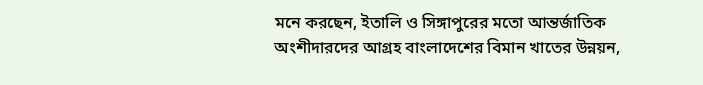মনে করছেন, ইতালি ও সিঙ্গাপুরের মতো আন্তর্জাতিক অংশীদারদের আগ্রহ বাংলাদেশের বিমান খাতের উন্নয়ন,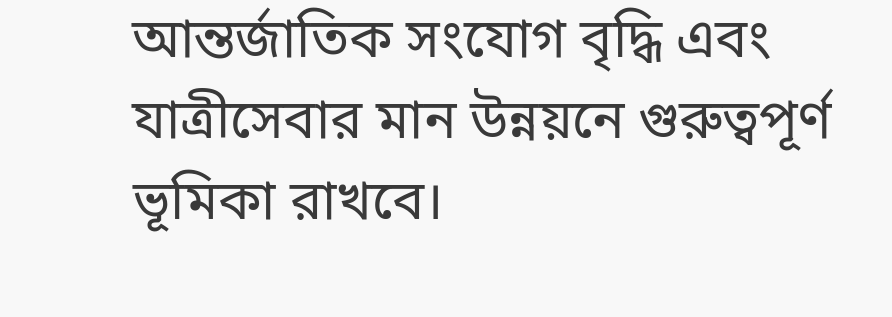আন্তর্জাতিক সংযোগ বৃদ্ধি এবং যাত্রীসেবার মান উন্নয়নে গুরুত্বপূর্ণ ভূমিকা রাখবে।